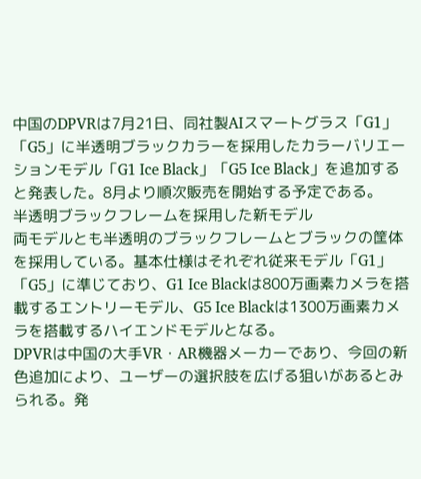中国のDPVRは7月21日、同社製AIスマートグラス「G1」「G5」に半透明ブラックカラーを採用したカラーバリエーションモデル「G1 Ice Black」「G5 Ice Black」を追加すると発表した。8月より順次販売を開始する予定である。
半透明ブラックフレームを採用した新モデル
両モデルとも半透明のブラックフレームとブラックの筐体を採用している。基本仕様はそれぞれ従来モデル「G1」「G5」に準じており、G1 Ice Blackは800万画素カメラを搭載するエントリーモデル、G5 Ice Blackは1300万画素カメラを搭載するハイエンドモデルとなる。
DPVRは中国の大手VR・AR機器メーカーであり、今回の新色追加により、ユーザーの選択肢を広げる狙いがあるとみられる。発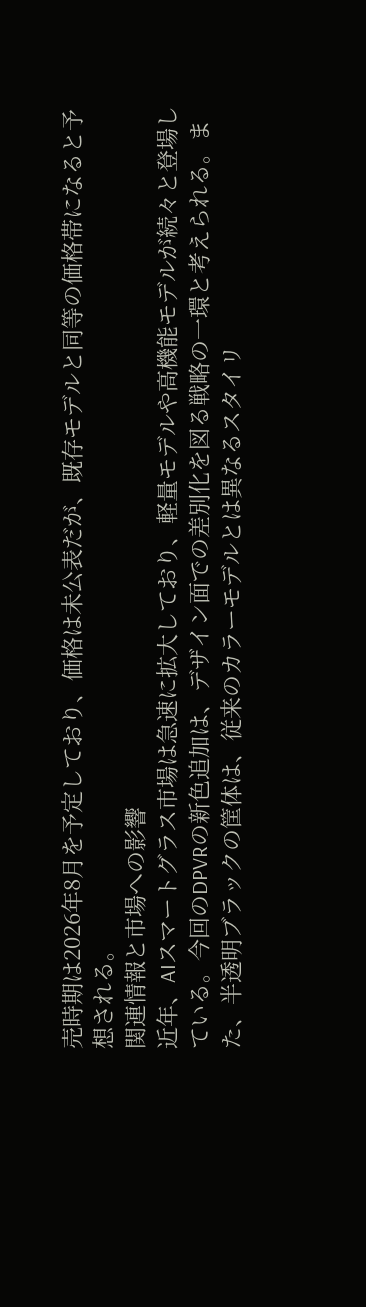売時期は2026年8月を予定しており、価格は未公表だが、既存モデルと同等の価格帯になると予想される。
関連情報と市場への影響
近年、AIスマートグラス市場は急速に拡大しており、軽量モデルや高機能モデルが続々と登場している。今回のDPVRの新色追加は、デザイン面での差別化を図る戦略の一環と考えられる。また、半透明ブラックの筐体は、従来のカラーモデルとは異なるスタイリ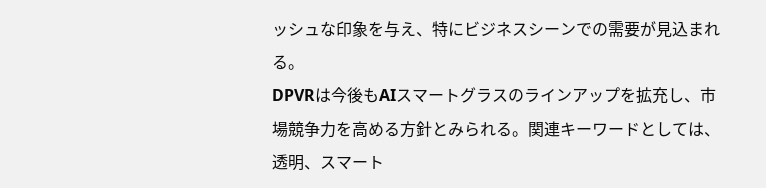ッシュな印象を与え、特にビジネスシーンでの需要が見込まれる。
DPVRは今後もAIスマートグラスのラインアップを拡充し、市場競争力を高める方針とみられる。関連キーワードとしては、透明、スマート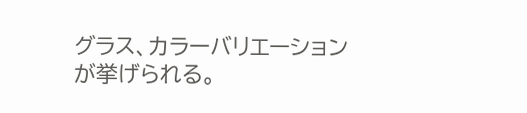グラス、カラーバリエーションが挙げられる。